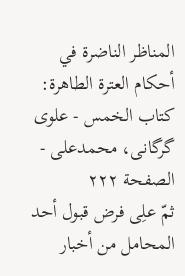المناظر الناضرة في أحکام العترة الطاهرة: کتاب الخمس - علوی گرگانی، محمدعلی - الصفحة ٢٢٢
ثمّ علِی فرض قبول أحد المحامل من أخبار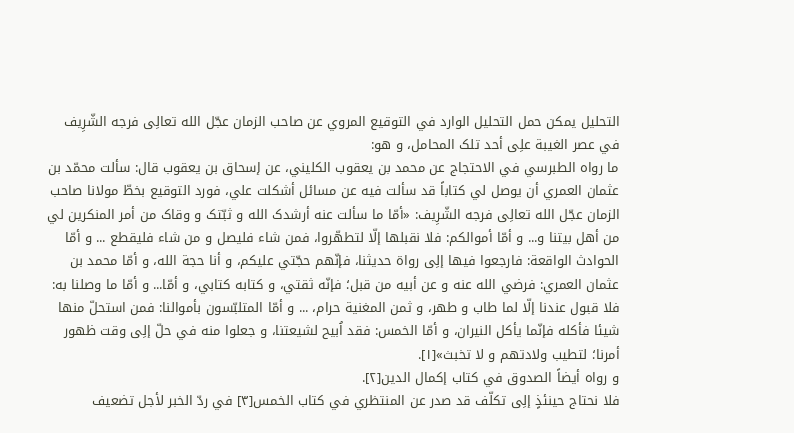التحليل يمکن حمل التحليل الوارد في التوقيع المروي عن صاحب الزمان عجّل الله تعالِی فرجه الشّرِیف في عصر الغيبة علِی أحد تلک المحامل، و هو:
ما رواه الطبرسي في الاحتجاج عن محمد بن يعقوب الکليني، عن إسحاق بن يعقوب قال: سألت محمّد بن عثمان العمري أن يوصل لي کتاباً قد سألت فيه عن مسائل أشکلت علي، فورد التوقيع بخطّ مولانا صاحب الزمان عجّل الله تعالِی فرجه الشّرِیف: «أمّا ما سألت عنه أرشدک الله و ثبّتک و وقاک من أمر المنکرين لي من أهل بيتنا و... و أمّا أموالکم: فلا نقبلها إلّا لتطهّروا، فمن شاء فليصل و من شاء فليقطع ... و أمّا الحوادث الواقعة: فارجعوا فيها إلِی رواة حديثنا، فإنّهم حجّتي عليکم، و أنا حجة الله، و أمّا محمد بن عثمان العمري: فرضي الله عنه و عن أبيه من قبل؛ فإنّه ثقتي، و کتابه کتابي، و أمّا... و أمّا ما وصلنا به: فلا قبول عندنا إلّا لما طاب و طهر، و ثمن المغنية حرام، ... و أمّا المتلبّسون بأموالنا: فمن استحلّ منها شيئا فأکله فإنّما يأکل النيران، و أمّا الخمس: فقد اُبيح لشيعتنا، و جعلوا منه في حلّ إلِی وقت ظهور أمرنا؛ لتطيب ولادتهم و لا تخبث»[١].
و رواه أيضاً الصدوق في کتاب إکمال الدين[٢].
فلا نحتاج حينئذٍ إلِی تکلّف قد صدر عن المنتظري في کتاب الخمس[٣] في ردّ الخبر لأجل تضعيف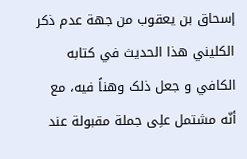إسحاق بن يعقوب من جهة عدم ذکر الکليني هذا الحديث في کتابه الکافي و جعل ذلک وهناً فيه، مع أنّه مشتمل علِی جملة مقبولة عند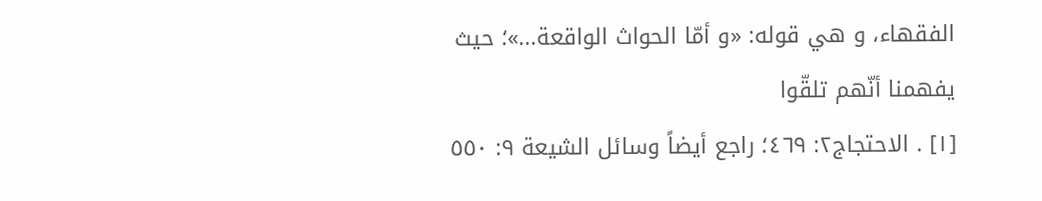الفقهاء، و هي قوله: «و أمّا الحواث الواقعة...»؛ حيث يفهمنا أنّهم تلقّوا
[١] . الاحتجاج٢: ٤٦٩؛ راجع أيضاً وسائل الشيعة ٩: ٥٥٠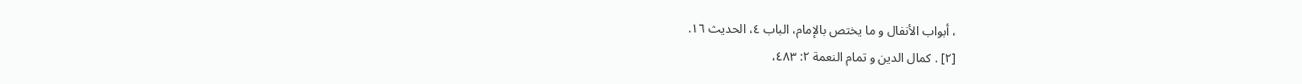، أبواب الأنفال و ما يختص بالإمام، الباب ٤، الحديث ١٦.
[٢] . كمال الدين و تمام النعمة ٢: ٤٨٣،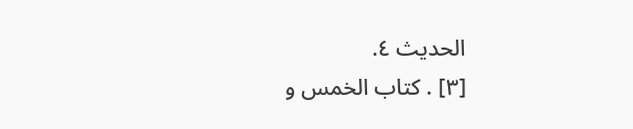الحديث ٤.
[٣] . کتاب الخمس و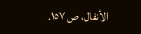الأنفال، ص ١٥٧.